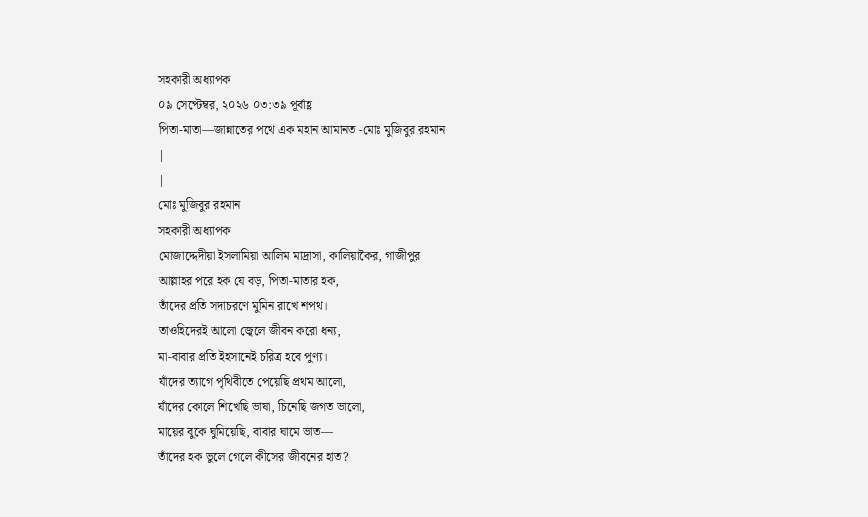সহকারী অধ্যাপক
০৯ সেপ্টেম্বর, ২০২৬ ০৩:৩৯ পূর্বাহ্ণ
পিতা-মাতা—জান্নাতের পথে এক মহান আমানত -মোঃ মুজিবুর রহমান
|
|
মোঃ মুজিবুর রহমান
সহকারী অধ্যাপক
মোজাদ্দেদীয়া ইসলামিয়া আলিম মাদ্রাসা, কালিয়াকৈর, গাজীপুর
আল্লাহর পরে হক যে বড়, পিতা-মাতার হক,
তাঁদের প্রতি সদাচরণে মুমিন রাখে শপথ।
তাওহিদেরই আলো জ্বেলে জীবন করো ধন্য,
মা-বাবার প্রতি ইহসানেই চরিত্র হবে পুণ্য।
যাঁদের ত্যাগে পৃথিবীতে পেয়েছি প্রথম আলো,
যাঁদের কোলে শিখেছি ভাষা, চিনেছি জগত ভালো,
মায়ের বুকে ঘুমিয়েছি, বাবার ঘামে ভাত—
তাঁদের হক ভুলে গেলে কীসের জীবনের হাত?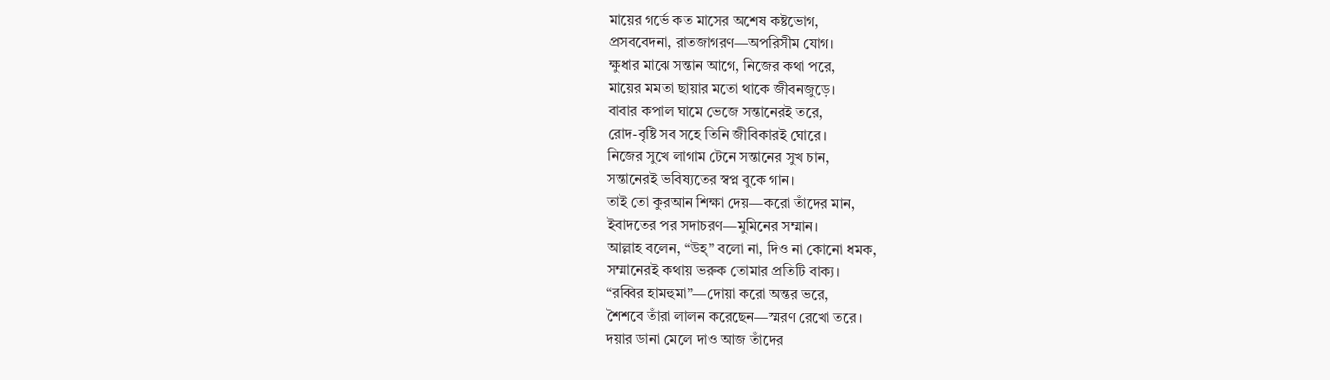মায়ের গর্ভে কত মাসের অশেষ কষ্টভোগ,
প্রসববেদনা, রাতজাগরণ—অপরিসীম যোগ।
ক্ষুধার মাঝে সন্তান আগে, নিজের কথা পরে,
মায়ের মমতা ছায়ার মতো থাকে জীবনজুড়ে।
বাবার কপাল ঘামে ভেজে সন্তানেরই তরে,
রোদ-বৃষ্টি সব সহে তিনি জীবিকারই ঘোরে।
নিজের সুখে লাগাম টেনে সন্তানের সুখ চান,
সন্তানেরই ভবিষ্যতের স্বপ্ন বুকে গান।
তাই তো কুরআন শিক্ষা দেয়—করো তাঁদের মান,
ইবাদতের পর সদাচরণ—মুমিনের সম্মান।
আল্লাহ বলেন, “উহ্” বলো না, দিও না কোনো ধমক,
সম্মানেরই কথায় ভরুক তোমার প্রতিটি বাক্য।
“রব্বির হামহুমা”—দোয়া করো অন্তর ভরে,
শৈশবে তাঁরা লালন করেছেন—স্মরণ রেখো তরে।
দয়ার ডানা মেলে দাও আজ তাঁদের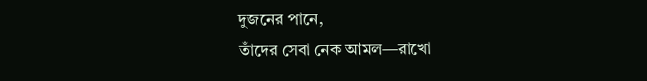দুজনের পানে,
তাঁদের সেবা নেক আমল—রাখো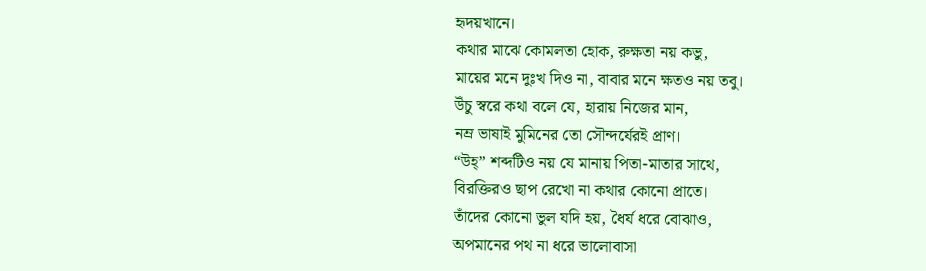হৃদয়খানে।
কথার মাঝে কোমলতা হোক, রুক্ষতা নয় কভু,
মায়ের মনে দুঃখ দিও না, বাবার মনে ক্ষতও নয় তবু।
উঁচু স্বরে কথা বলে যে, হারায় নিজের মান,
নম্র ভাষাই মুমিনের তো সৌন্দর্যেরই প্রাণ।
“উহ্” শব্দটিও নয় যে মানায় পিতা-মাতার সাথে,
বিরক্তিরও ছাপ রেখো না কথার কোনো প্রাতে।
তাঁদের কোনো ভুল যদি হয়, ধৈর্য ধরে বোঝাও,
অপমানের পথ না ধরে ভালোবাসা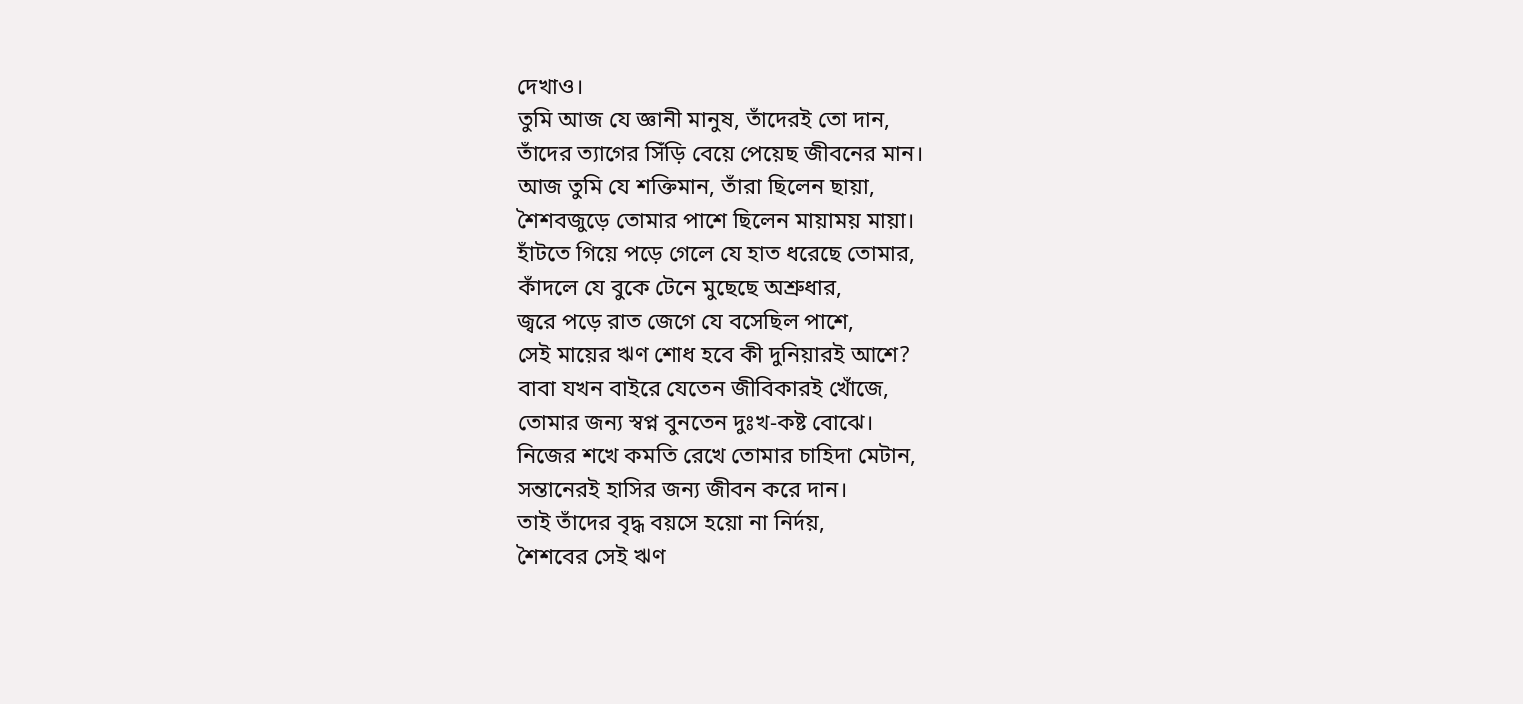দেখাও।
তুমি আজ যে জ্ঞানী মানুষ, তাঁদেরই তো দান,
তাঁদের ত্যাগের সিঁড়ি বেয়ে পেয়েছ জীবনের মান।
আজ তুমি যে শক্তিমান, তাঁরা ছিলেন ছায়া,
শৈশবজুড়ে তোমার পাশে ছিলেন মায়াময় মায়া।
হাঁটতে গিয়ে পড়ে গেলে যে হাত ধরেছে তোমার,
কাঁদলে যে বুকে টেনে মুছেছে অশ্রুধার,
জ্বরে পড়ে রাত জেগে যে বসেছিল পাশে,
সেই মায়ের ঋণ শোধ হবে কী দুনিয়ারই আশে?
বাবা যখন বাইরে যেতেন জীবিকারই খোঁজে,
তোমার জন্য স্বপ্ন বুনতেন দুঃখ-কষ্ট বোঝে।
নিজের শখে কমতি রেখে তোমার চাহিদা মেটান,
সন্তানেরই হাসির জন্য জীবন করে দান।
তাই তাঁদের বৃদ্ধ বয়সে হয়ো না নির্দয়,
শৈশবের সেই ঋণ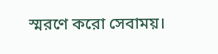স্মরণে করো সেবাময়।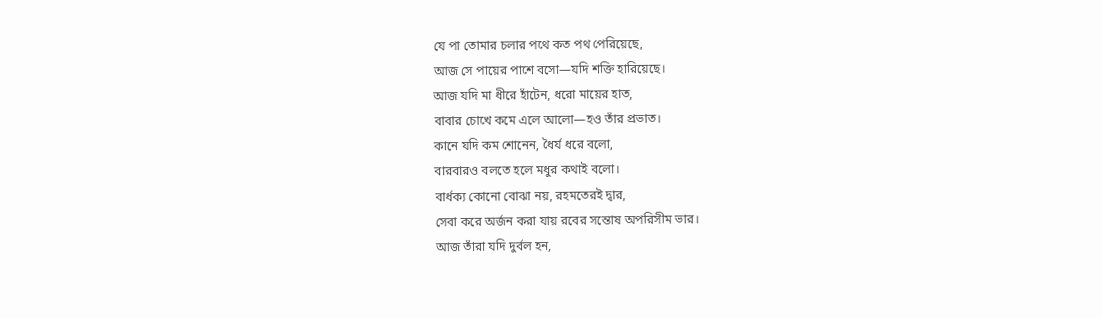যে পা তোমার চলার পথে কত পথ পেরিয়েছে,
আজ সে পায়ের পাশে বসো—যদি শক্তি হারিয়েছে।
আজ যদি মা ধীরে হাঁটেন, ধরো মায়ের হাত,
বাবার চোখে কমে এলে আলো—হও তাঁর প্রভাত।
কানে যদি কম শোনেন, ধৈর্য ধরে বলো,
বারবারও বলতে হলে মধুর কথাই বলো।
বার্ধক্য কোনো বোঝা নয়, রহমতেরই দ্বার,
সেবা করে অর্জন করা যায় রবের সন্তোষ অপরিসীম ভার।
আজ তাঁরা যদি দুর্বল হন,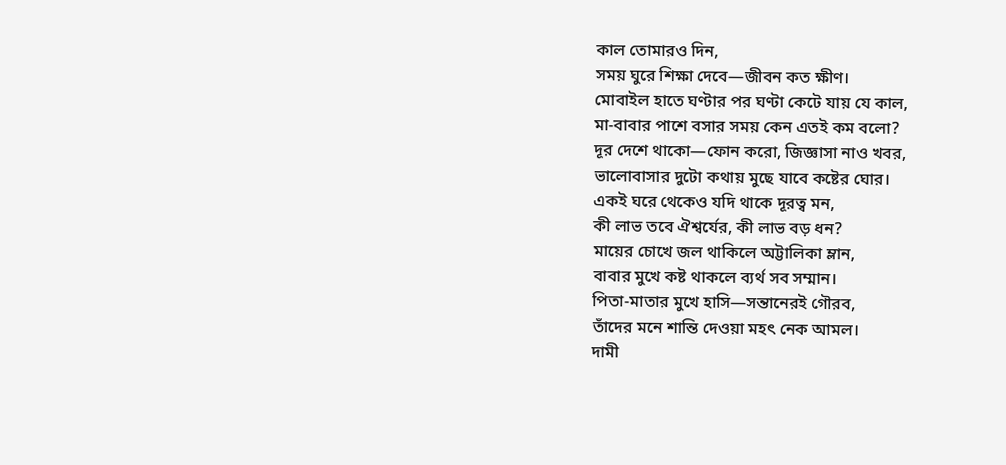কাল তোমারও দিন,
সময় ঘুরে শিক্ষা দেবে—জীবন কত ক্ষীণ।
মোবাইল হাতে ঘণ্টার পর ঘণ্টা কেটে যায় যে কাল,
মা-বাবার পাশে বসার সময় কেন এতই কম বলো?
দূর দেশে থাকো—ফোন করো, জিজ্ঞাসা নাও খবর,
ভালোবাসার দুটো কথায় মুছে যাবে কষ্টের ঘোর।
একই ঘরে থেকেও যদি থাকে দূরত্ব মন,
কী লাভ তবে ঐশ্বর্যের, কী লাভ বড় ধন?
মায়ের চোখে জল থাকিলে অট্টালিকা ম্লান,
বাবার মুখে কষ্ট থাকলে ব্যর্থ সব সম্মান।
পিতা-মাতার মুখে হাসি—সন্তানেরই গৌরব,
তাঁদের মনে শান্তি দেওয়া মহৎ নেক আমল।
দামী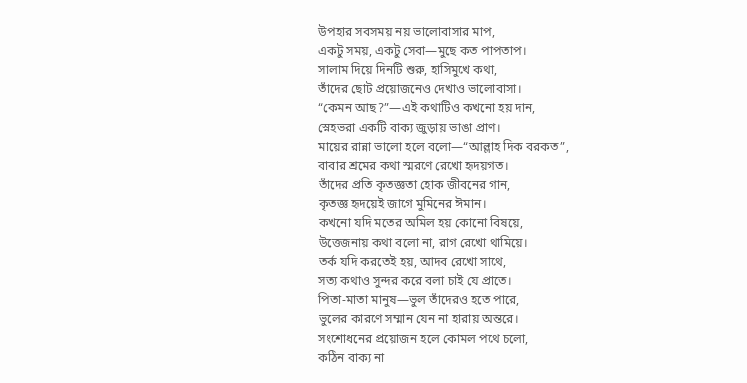উপহার সবসময় নয় ভালোবাসার মাপ,
একটু সময়, একটু সেবা—মুছে কত পাপতাপ।
সালাম দিয়ে দিনটি শুরু, হাসিমুখে কথা,
তাঁদের ছোট প্রয়োজনেও দেখাও ভালোবাসা।
“কেমন আছ?”—এই কথাটিও কখনো হয় দান,
স্নেহভরা একটি বাক্য জুড়ায় ভাঙা প্রাণ।
মায়ের রান্না ভালো হলে বলো—“আল্লাহ দিক বরকত”,
বাবার শ্রমের কথা স্মরণে রেখো হৃদয়গত।
তাঁদের প্রতি কৃতজ্ঞতা হোক জীবনের গান,
কৃতজ্ঞ হৃদয়েই জাগে মুমিনের ঈমান।
কখনো যদি মতের অমিল হয় কোনো বিষয়ে,
উত্তেজনায় কথা বলো না, রাগ রেখো থামিয়ে।
তর্ক যদি করতেই হয়, আদব রেখো সাথে,
সত্য কথাও সুন্দর করে বলা চাই যে প্রাতে।
পিতা-মাতা মানুষ—ভুল তাঁদেরও হতে পারে,
ভুলের কারণে সম্মান যেন না হারায় অন্তরে।
সংশোধনের প্রয়োজন হলে কোমল পথে চলো,
কঠিন বাক্য না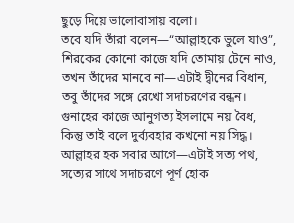ছুড়ে দিয়ে ভালোবাসায় বলো।
তবে যদি তাঁরা বলেন—“আল্লাহকে ভুলে যাও”,
শিরকের কোনো কাজে যদি তোমায় টেনে নাও,
তখন তাঁদের মানবে না—এটাই দ্বীনের বিধান,
তবু তাঁদের সঙ্গে রেখো সদাচরণের বন্ধন।
গুনাহের কাজে আনুগত্য ইসলামে নয় বৈধ,
কিন্তু তাই বলে দুর্ব্যবহার কখনো নয় সিদ্ধ।
আল্লাহর হক সবার আগে—এটাই সত্য পথ,
সত্যের সাথে সদাচরণে পূর্ণ হোক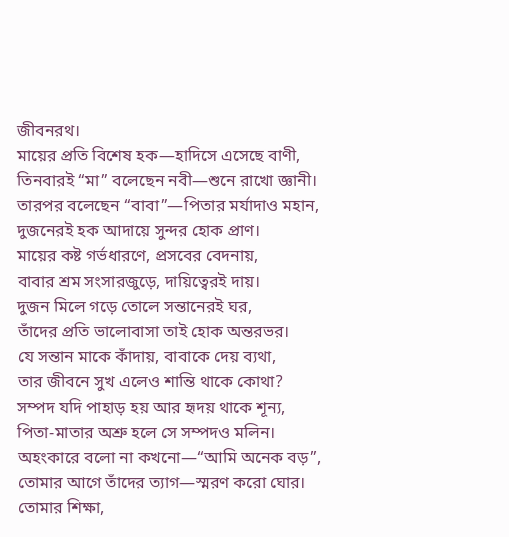জীবনরথ।
মায়ের প্রতি বিশেষ হক—হাদিসে এসেছে বাণী,
তিনবারই “মা” বলেছেন নবী—শুনে রাখো জ্ঞানী।
তারপর বলেছেন “বাবা”—পিতার মর্যাদাও মহান,
দুজনেরই হক আদায়ে সুন্দর হোক প্রাণ।
মায়ের কষ্ট গর্ভধারণে, প্রসবের বেদনায়,
বাবার শ্রম সংসারজুড়ে, দায়িত্বেরই দায়।
দুজন মিলে গড়ে তোলে সন্তানেরই ঘর,
তাঁদের প্রতি ভালোবাসা তাই হোক অন্তরভর।
যে সন্তান মাকে কাঁদায়, বাবাকে দেয় ব্যথা,
তার জীবনে সুখ এলেও শান্তি থাকে কোথা?
সম্পদ যদি পাহাড় হয় আর হৃদয় থাকে শূন্য,
পিতা-মাতার অশ্রু হলে সে সম্পদও মলিন।
অহংকারে বলো না কখনো—“আমি অনেক বড়”,
তোমার আগে তাঁদের ত্যাগ—স্মরণ করো ঘোর।
তোমার শিক্ষা,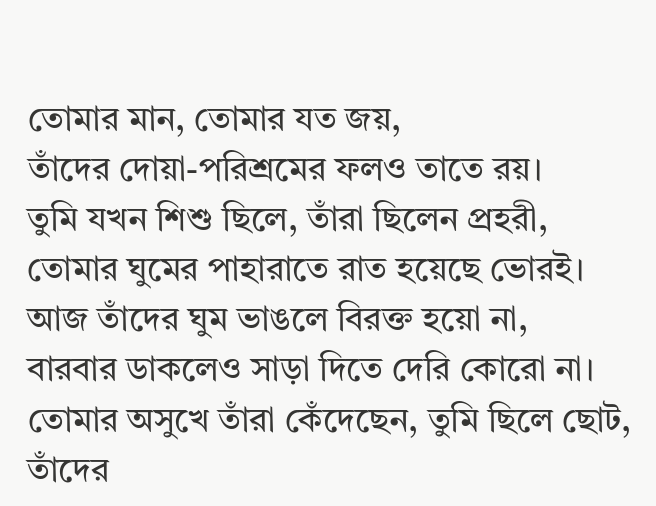তোমার মান, তোমার যত জয়,
তাঁদের দোয়া-পরিশ্রমের ফলও তাতে রয়।
তুমি যখন শিশু ছিলে, তাঁরা ছিলেন প্রহরী,
তোমার ঘুমের পাহারাতে রাত হয়েছে ভোরই।
আজ তাঁদের ঘুম ভাঙলে বিরক্ত হয়ো না,
বারবার ডাকলেও সাড়া দিতে দেরি কোরো না।
তোমার অসুখে তাঁরা কেঁদেছেন, তুমি ছিলে ছোট,
তাঁদের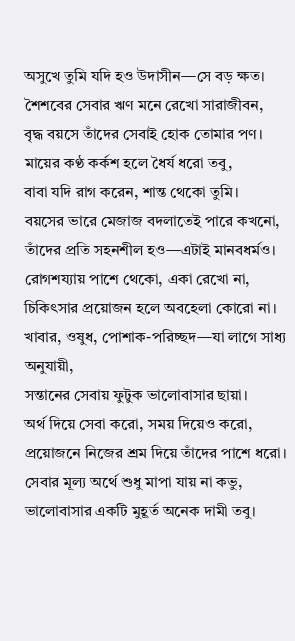অসুখে তুমি যদি হও উদাসীন—সে বড় ক্ষত।
শৈশবের সেবার ঋণ মনে রেখো সারাজীবন,
বৃদ্ধ বয়সে তাঁদের সেবাই হোক তোমার পণ।
মায়ের কণ্ঠ কর্কশ হলে ধৈর্য ধরো তবু,
বাবা যদি রাগ করেন, শান্ত থেকো তুমি।
বয়সের ভারে মেজাজ বদলাতেই পারে কখনো,
তাঁদের প্রতি সহনশীল হও—এটাই মানবধর্মও।
রোগশয্যায় পাশে থেকো, একা রেখো না,
চিকিৎসার প্রয়োজন হলে অবহেলা কোরো না।
খাবার, ওষুধ, পোশাক-পরিচ্ছদ—যা লাগে সাধ্য অনুযায়ী,
সন্তানের সেবায় ফুটুক ভালোবাসার ছায়া।
অর্থ দিয়ে সেবা করো, সময় দিয়েও করো,
প্রয়োজনে নিজের শ্রম দিয়ে তাঁদের পাশে ধরো।
সেবার মূল্য অর্থে শুধু মাপা যায় না কভু,
ভালোবাসার একটি মুহূর্ত অনেক দামী তবু।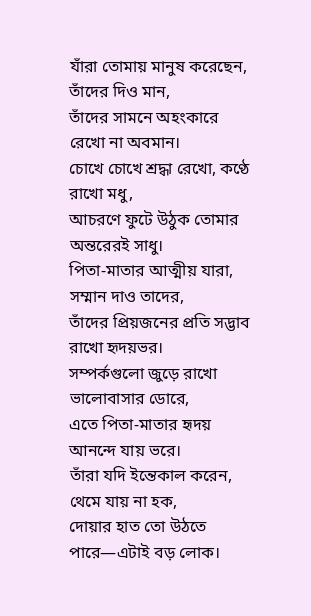যাঁরা তোমায় মানুষ করেছেন, তাঁদের দিও মান,
তাঁদের সামনে অহংকারে রেখো না অবমান।
চোখে চোখে শ্রদ্ধা রেখো, কণ্ঠে রাখো মধু,
আচরণে ফুটে উঠুক তোমার অন্তরেরই সাধু।
পিতা-মাতার আত্মীয় যারা, সম্মান দাও তাদের,
তাঁদের প্রিয়জনের প্রতি সদ্ভাব রাখো হৃদয়ভর।
সম্পর্কগুলো জুড়ে রাখো ভালোবাসার ডোরে,
এতে পিতা-মাতার হৃদয় আনন্দে যায় ভরে।
তাঁরা যদি ইন্তেকাল করেন, থেমে যায় না হক,
দোয়ার হাত তো উঠতে পারে—এটাই বড় লোক।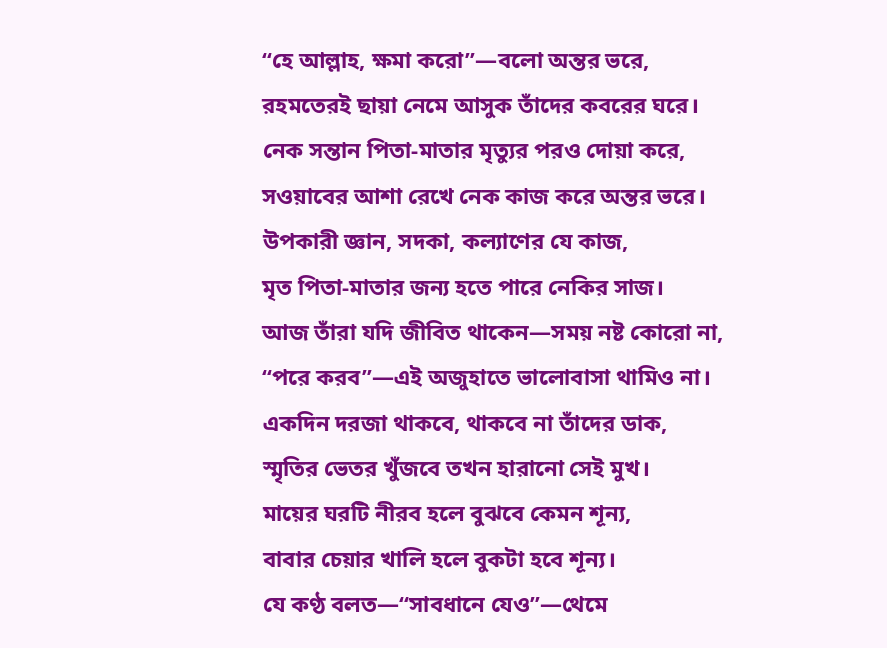“হে আল্লাহ, ক্ষমা করো”—বলো অন্তর ভরে,
রহমতেরই ছায়া নেমে আসুক তাঁদের কবরের ঘরে।
নেক সন্তান পিতা-মাতার মৃত্যুর পরও দোয়া করে,
সওয়াবের আশা রেখে নেক কাজ করে অন্তর ভরে।
উপকারী জ্ঞান, সদকা, কল্যাণের যে কাজ,
মৃত পিতা-মাতার জন্য হতে পারে নেকির সাজ।
আজ তাঁরা যদি জীবিত থাকেন—সময় নষ্ট কোরো না,
“পরে করব”—এই অজুহাতে ভালোবাসা থামিও না।
একদিন দরজা থাকবে, থাকবে না তাঁদের ডাক,
স্মৃতির ভেতর খুঁজবে তখন হারানো সেই মুখ।
মায়ের ঘরটি নীরব হলে বুঝবে কেমন শূন্য,
বাবার চেয়ার খালি হলে বুকটা হবে শূন্য।
যে কণ্ঠ বলত—“সাবধানে যেও”—থেমে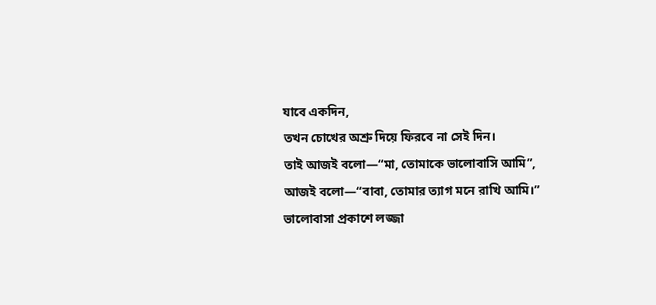যাবে একদিন,
তখন চোখের অশ্রু দিয়ে ফিরবে না সেই দিন।
তাই আজই বলো—“মা, তোমাকে ভালোবাসি আমি”,
আজই বলো—“বাবা, তোমার ত্যাগ মনে রাখি আমি।”
ভালোবাসা প্রকাশে লজ্জা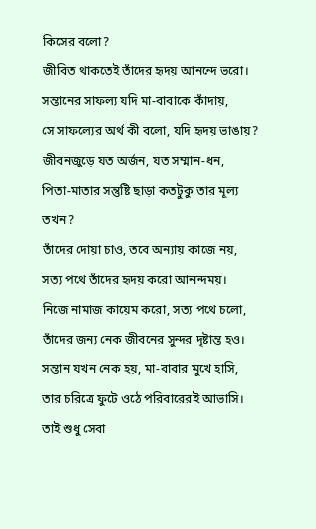কিসের বলো?
জীবিত থাকতেই তাঁদের হৃদয় আনন্দে ভরো।
সন্তানের সাফল্য যদি মা-বাবাকে কাঁদায়,
সে সাফল্যের অর্থ কী বলো, যদি হৃদয় ভাঙায়?
জীবনজুড়ে যত অর্জন, যত সম্মান-ধন,
পিতা-মাতার সন্তুষ্টি ছাড়া কতটুকু তার মূল্য তখন?
তাঁদের দোয়া চাও, তবে অন্যায় কাজে নয়,
সত্য পথে তাঁদের হৃদয় করো আনন্দময়।
নিজে নামাজ কায়েম করো, সত্য পথে চলো,
তাঁদের জন্য নেক জীবনের সুন্দর দৃষ্টান্ত হও।
সন্তান যখন নেক হয়, মা-বাবার মুখে হাসি,
তার চরিত্রে ফুটে ওঠে পরিবারেরই আভাসি।
তাই শুধু সেবা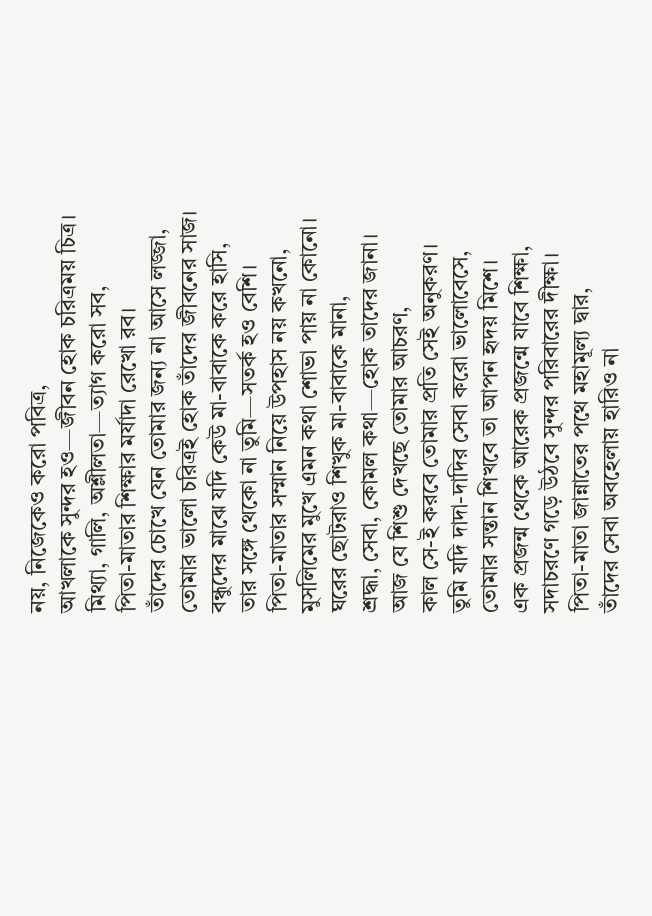নয়, নিজেকেও করো পবিত্র,
আখলাকে সুন্দর হও—জীবন হোক চরিত্রময় চিত্র।
মিথ্যা, গালি, অশ্লীলতা—ত্যাগ করো সব,
পিতা-মাতার শিক্ষার মর্যাদা রেখো রব।
তাঁদের চোখে যেন তোমার জন্য না আসে লজ্জা,
তোমার ভালো চরিত্রই হোক তাঁদের জীবনের সাজ।
বন্ধুদের মাঝে যদি কেউ মা-বাবাকে করে হাসি,
তার সঙ্গে থেকো না তুমি—সতর্ক হও বেশি।
পিতা-মাতার সম্মান নিয়ে উপহাস নয় কখনো,
মুসলিমের মুখে এমন কথা শোভা পায় না কোনো।
ঘরের ছোটরাও শিখুক মা-বাবাকে মানা,
শ্রদ্ধা, সেবা, কোমল কথা—হোক তাদের জানা।
আজ যে শিশু দেখছে তোমার আচরণ,
কাল সে-ই করবে তোমার প্রতি সেই অনুকরণ।
তুমি যদি দাদা-দাদির সেবা করো ভালোবেসে,
তোমার সন্তান শিখবে তা আপন হৃদয় মিশে।
এক প্রজন্ম থেকে আরেক প্রজন্মে যাবে শিক্ষা,
সদাচরণে গড়ে উঠবে সুন্দর পরিবারের দীক্ষা।
পিতা-মাতা জান্নাতের পথে মহামূল্য দ্বার,
তাঁদের সেবা অবহেলায় হারিও না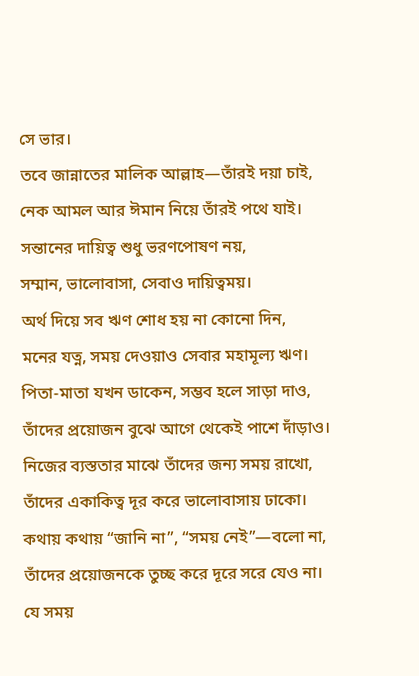সে ভার।
তবে জান্নাতের মালিক আল্লাহ—তাঁরই দয়া চাই,
নেক আমল আর ঈমান নিয়ে তাঁরই পথে যাই।
সন্তানের দায়িত্ব শুধু ভরণপোষণ নয়,
সম্মান, ভালোবাসা, সেবাও দায়িত্বময়।
অর্থ দিয়ে সব ঋণ শোধ হয় না কোনো দিন,
মনের যত্ন, সময় দেওয়াও সেবার মহামূল্য ঋণ।
পিতা-মাতা যখন ডাকেন, সম্ভব হলে সাড়া দাও,
তাঁদের প্রয়োজন বুঝে আগে থেকেই পাশে দাঁড়াও।
নিজের ব্যস্ততার মাঝে তাঁদের জন্য সময় রাখো,
তাঁদের একাকিত্ব দূর করে ভালোবাসায় ঢাকো।
কথায় কথায় “জানি না”, “সময় নেই”—বলো না,
তাঁদের প্রয়োজনকে তুচ্ছ করে দূরে সরে যেও না।
যে সময়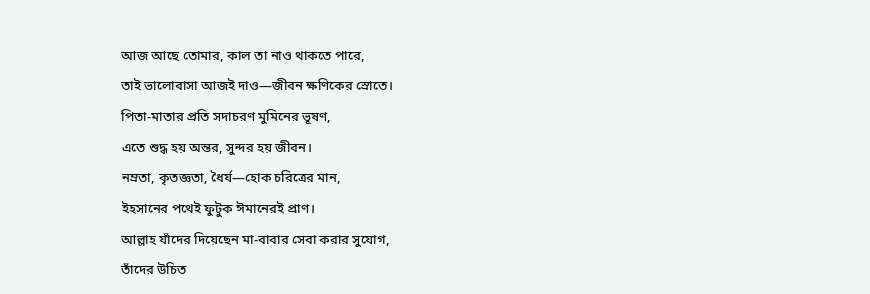আজ আছে তোমার, কাল তা নাও থাকতে পারে,
তাই ভালোবাসা আজই দাও—জীবন ক্ষণিকের স্রোতে।
পিতা-মাতার প্রতি সদাচরণ মুমিনের ভূষণ,
এতে শুদ্ধ হয় অন্তর, সুন্দর হয় জীবন।
নম্রতা, কৃতজ্ঞতা, ধৈর্য—হোক চরিত্রের মান,
ইহসানের পথেই ফুটুক ঈমানেরই প্রাণ।
আল্লাহ যাঁদের দিয়েছেন মা-বাবার সেবা করার সুযোগ,
তাঁদের উচিত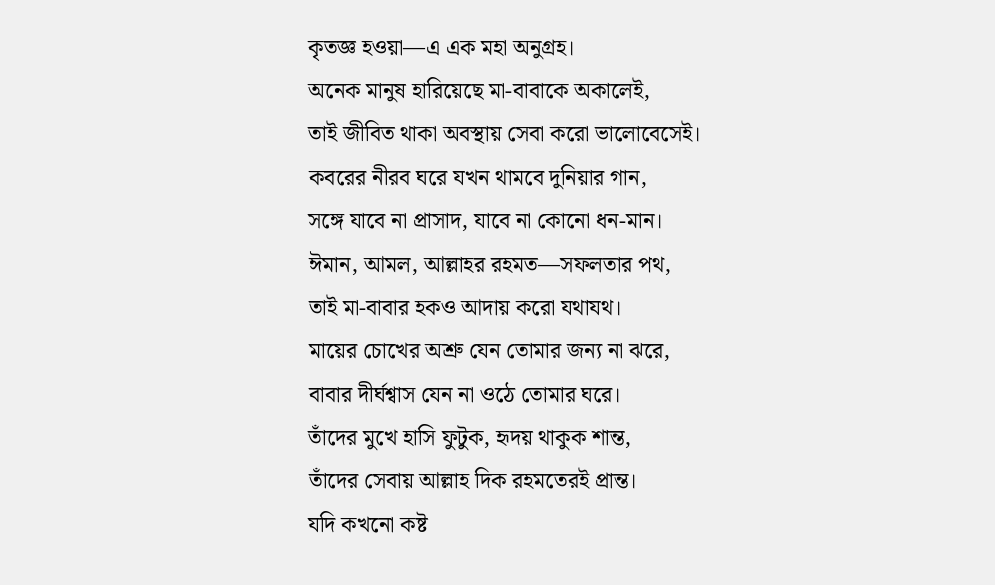কৃতজ্ঞ হওয়া—এ এক মহা অনুগ্রহ।
অনেক মানুষ হারিয়েছে মা-বাবাকে অকালেই,
তাই জীবিত থাকা অবস্থায় সেবা করো ভালোবেসেই।
কবরের নীরব ঘরে যখন থামবে দুনিয়ার গান,
সঙ্গে যাবে না প্রাসাদ, যাবে না কোনো ধন-মান।
ঈমান, আমল, আল্লাহর রহমত—সফলতার পথ,
তাই মা-বাবার হকও আদায় করো যথাযথ।
মায়ের চোখের অশ্রু যেন তোমার জন্য না ঝরে,
বাবার দীর্ঘশ্বাস যেন না ওঠে তোমার ঘরে।
তাঁদের মুখে হাসি ফুটুক, হৃদয় থাকুক শান্ত,
তাঁদের সেবায় আল্লাহ দিক রহমতেরই প্রান্ত।
যদি কখনো কষ্ট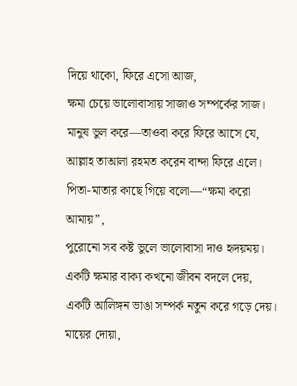দিয়ে থাকো, ফিরে এসো আজ,
ক্ষমা চেয়ে ভালোবাসায় সাজাও সম্পর্কের সাজ।
মানুষ ভুল করে—তাওবা করে ফিরে আসে যে,
আল্লাহ তাআলা রহমত করেন বান্দা ফিরে এলে।
পিতা-মাতার কাছে গিয়ে বলো—“ক্ষমা করো আমায়”,
পুরোনো সব কষ্ট ভুলে ভালোবাসা দাও হৃদয়ময়।
একটি ক্ষমার বাক্য কখনো জীবন বদলে দেয়,
একটি আলিঙ্গন ভাঙা সম্পর্ক নতুন করে গড়ে দেয়।
মায়ের দোয়া,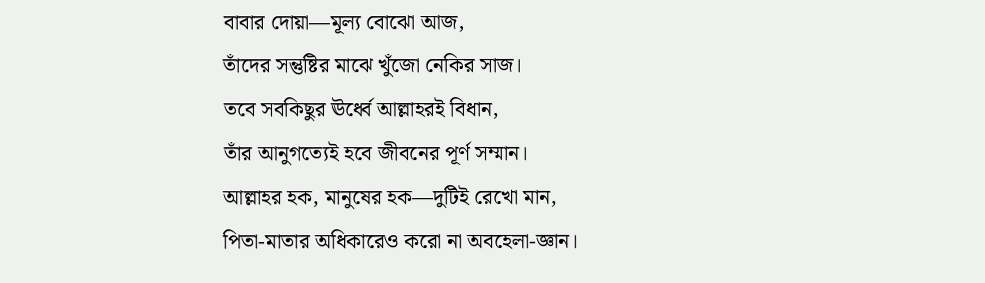বাবার দোয়া—মূল্য বোঝো আজ,
তাঁদের সন্তুষ্টির মাঝে খুঁজো নেকির সাজ।
তবে সবকিছুর ঊর্ধ্বে আল্লাহরই বিধান,
তাঁর আনুগত্যেই হবে জীবনের পূর্ণ সম্মান।
আল্লাহর হক, মানুষের হক—দুটিই রেখো মান,
পিতা-মাতার অধিকারেও করো না অবহেলা-জ্ঞান।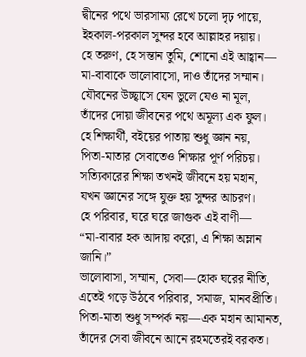দ্বীনের পথে ভারসাম্য রেখে চলো দৃঢ় পায়ে,
ইহকাল-পরকাল সুন্দর হবে আল্লাহর দয়ায়।
হে তরুণ, হে সন্তান তুমি, শোনো এই আহ্বান—
মা-বাবাকে ভালোবাসো, দাও তাঁদের সম্মান।
যৌবনের উচ্ছ্বাসে যেন ভুলে যেও না মূল,
তাঁদের দোয়া জীবনের পথে অমূল্য এক ফুল।
হে শিক্ষার্থী, বইয়ের পাতায় শুধু জ্ঞান নয়,
পিতা-মাতার সেবাতেও শিক্ষার পূর্ণ পরিচয়।
সত্যিকারের শিক্ষা তখনই জীবনে হয় মহান,
যখন জ্ঞানের সঙ্গে যুক্ত হয় সুন্দর আচরণ।
হে পরিবার, ঘরে ঘরে জাগুক এই বাণী—
“মা-বাবার হক আদায় করো, এ শিক্ষা অম্লান জানি।”
ভালোবাসা, সম্মান, সেবা—হোক ঘরের নীতি,
এতেই গড়ে উঠবে পরিবার, সমাজ, মানবপ্রীতি।
পিতা-মাতা শুধু সম্পর্ক নয়—এক মহান আমানত,
তাঁদের সেবা জীবনে আনে রহমতেরই বরকত।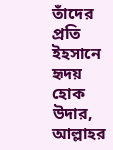তাঁদের প্রতি ইহসানে হৃদয় হোক উদার,
আল্লাহর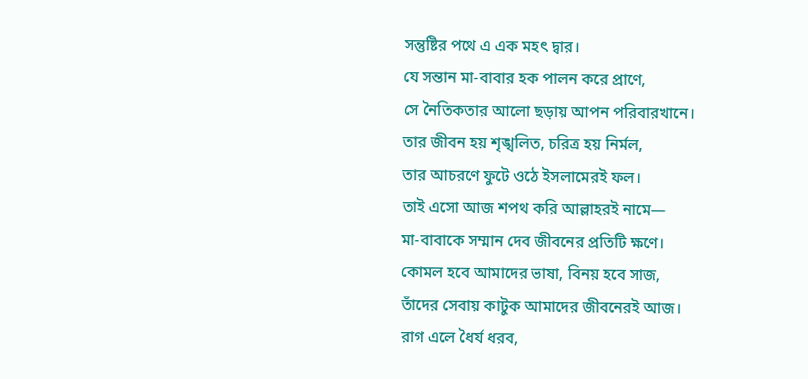সন্তুষ্টির পথে এ এক মহৎ দ্বার।
যে সন্তান মা-বাবার হক পালন করে প্রাণে,
সে নৈতিকতার আলো ছড়ায় আপন পরিবারখানে।
তার জীবন হয় শৃঙ্খলিত, চরিত্র হয় নির্মল,
তার আচরণে ফুটে ওঠে ইসলামেরই ফল।
তাই এসো আজ শপথ করি আল্লাহরই নামে—
মা-বাবাকে সম্মান দেব জীবনের প্রতিটি ক্ষণে।
কোমল হবে আমাদের ভাষা, বিনয় হবে সাজ,
তাঁদের সেবায় কাটুক আমাদের জীবনেরই আজ।
রাগ এলে ধৈর্য ধরব,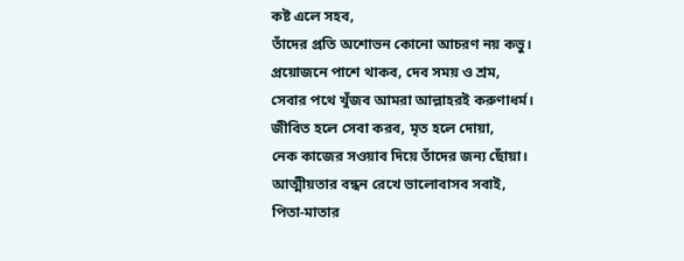কষ্ট এলে সহব,
তাঁদের প্রতি অশোভন কোনো আচরণ নয় কভু।
প্রয়োজনে পাশে থাকব, দেব সময় ও শ্রম,
সেবার পথে খুঁজব আমরা আল্লাহরই করুণাধর্ম।
জীবিত হলে সেবা করব, মৃত হলে দোয়া,
নেক কাজের সওয়াব দিয়ে তাঁদের জন্য ছোঁয়া।
আত্মীয়তার বন্ধন রেখে ভালোবাসব সবাই,
পিতা-মাতার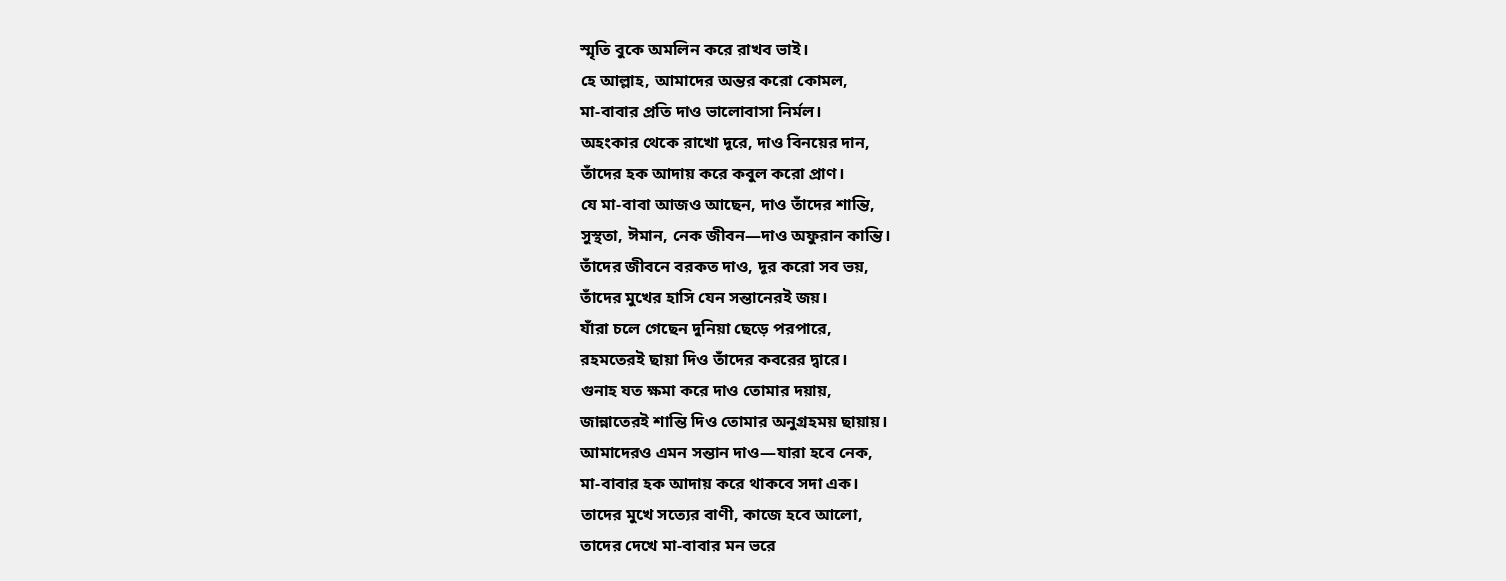স্মৃতি বুকে অমলিন করে রাখব ভাই।
হে আল্লাহ, আমাদের অন্তর করো কোমল,
মা-বাবার প্রতি দাও ভালোবাসা নির্মল।
অহংকার থেকে রাখো দূরে, দাও বিনয়ের দান,
তাঁদের হক আদায় করে কবুল করো প্রাণ।
যে মা-বাবা আজও আছেন, দাও তাঁদের শান্তি,
সুস্থতা, ঈমান, নেক জীবন—দাও অফুরান কান্তি।
তাঁদের জীবনে বরকত দাও, দূর করো সব ভয়,
তাঁদের মুখের হাসি যেন সন্তানেরই জয়।
যাঁরা চলে গেছেন দুনিয়া ছেড়ে পরপারে,
রহমতেরই ছায়া দিও তাঁদের কবরের দ্বারে।
গুনাহ যত ক্ষমা করে দাও তোমার দয়ায়,
জান্নাতেরই শান্তি দিও তোমার অনুগ্রহময় ছায়ায়।
আমাদেরও এমন সন্তান দাও—যারা হবে নেক,
মা-বাবার হক আদায় করে থাকবে সদা এক।
তাদের মুখে সত্যের বাণী, কাজে হবে আলো,
তাদের দেখে মা-বাবার মন ভরে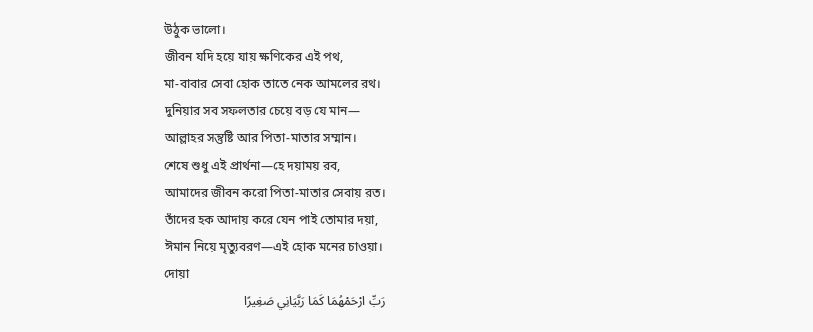উঠুক ভালো।
জীবন যদি হয়ে যায় ক্ষণিকের এই পথ,
মা-বাবার সেবা হোক তাতে নেক আমলের রথ।
দুনিয়ার সব সফলতার চেয়ে বড় যে মান—
আল্লাহর সন্তুষ্টি আর পিতা-মাতার সম্মান।
শেষে শুধু এই প্রার্থনা—হে দয়াময় রব,
আমাদের জীবন করো পিতা-মাতার সেবায় রত।
তাঁদের হক আদায় করে যেন পাই তোমার দয়া,
ঈমান নিয়ে মৃত্যুবরণ—এই হোক মনের চাওয়া।
দোয়া
رَبِّ ارْحَمْهُمَا كَمَا رَبَّيَانِي صَغِيرًا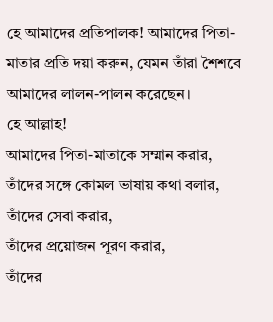হে আমাদের প্রতিপালক! আমাদের পিতা-মাতার প্রতি দয়া করুন, যেমন তাঁরা শৈশবে আমাদের লালন-পালন করেছেন।
হে আল্লাহ!
আমাদের পিতা-মাতাকে সম্মান করার,
তাঁদের সঙ্গে কোমল ভাষায় কথা বলার,
তাঁদের সেবা করার,
তাঁদের প্রয়োজন পূরণ করার,
তাঁদের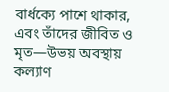বার্ধক্যে পাশে থাকার,
এবং তাঁদের জীবিত ও মৃত—উভয় অবস্থায় কল্যাণ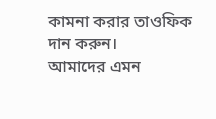কামনা করার তাওফিক দান করুন।
আমাদের এমন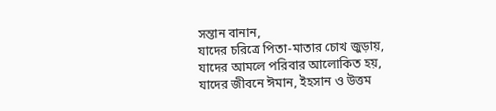সন্তান বানান,
যাদের চরিত্রে পিতা-মাতার চোখ জুড়ায়,
যাদের আমলে পরিবার আলোকিত হয়,
যাদের জীবনে ঈমান, ইহসান ও উত্তম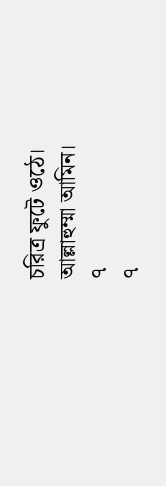চরিত্র ফুটে ওঠে।
আল্লাহুম্মা আমিন।
৭
৭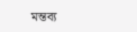মন্তব্য